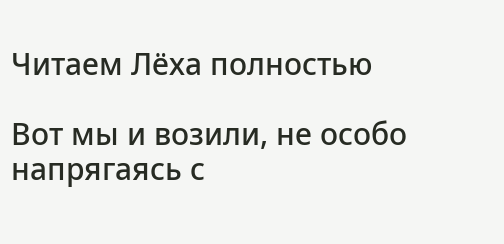Читаем Лёха полностью

Вот мы и возили, не особо напрягаясь с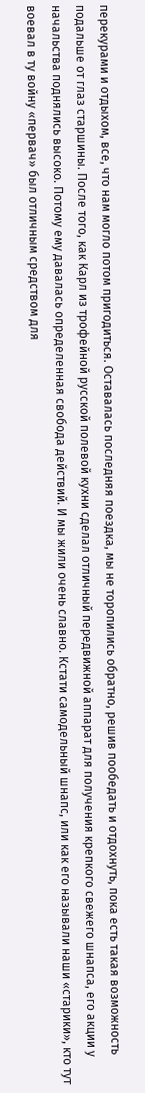перекурами и отдыхом, все, что нам могло потом пригодиться. Оставалась последняя поездка, мы не торопились обратно, решив пообедать и отдохнуть, пока есть такая возможность подальше от глаз старшины. После того, как Карл из трофейной русской полевой кухни сделал отличный передвижной аппарат для получения крепкого свежего шнапса, его акции у начальства поднялись высоко. Потому ему давалась определенная свобода действий. И мы жили очень славно. Кстати самодельный шнапс, или как его называли наши «старики», кто тут воевал в ту войну «первач» был отличным средством для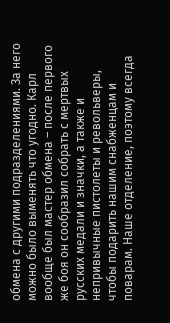обмена с другими подразделениями. За него можно было выменять что угодно. Карл вообще был мастер обмена – после первого же боя он сообразил собрать с мертвых русских медали и значки, а также и непривычные пистолеты и револьверы, чтобы подарить нашим снабженцам и поварам. Наше отделение, поэтому всегда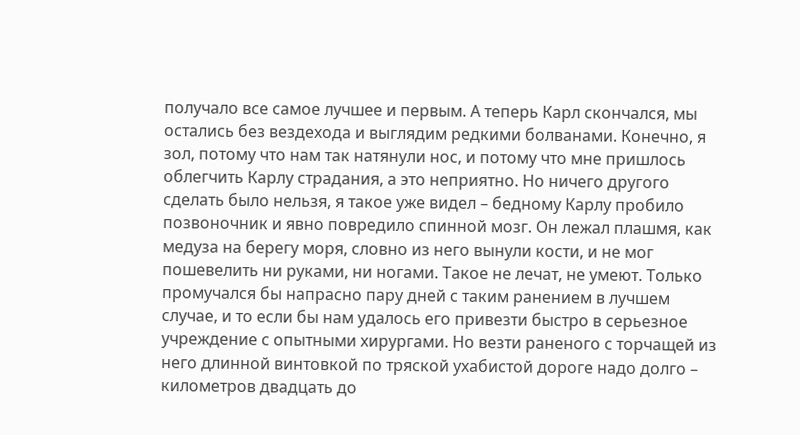получало все самое лучшее и первым. А теперь Карл скончался, мы остались без вездехода и выглядим редкими болванами. Конечно, я зол, потому что нам так натянули нос, и потому что мне пришлось облегчить Карлу страдания, а это неприятно. Но ничего другого сделать было нельзя, я такое уже видел – бедному Карлу пробило позвоночник и явно повредило спинной мозг. Он лежал плашмя, как медуза на берегу моря, словно из него вынули кости, и не мог пошевелить ни руками, ни ногами. Такое не лечат, не умеют. Только промучался бы напрасно пару дней с таким ранением в лучшем случае, и то если бы нам удалось его привезти быстро в серьезное учреждение с опытными хирургами. Но везти раненого с торчащей из него длинной винтовкой по тряской ухабистой дороге надо долго – километров двадцать до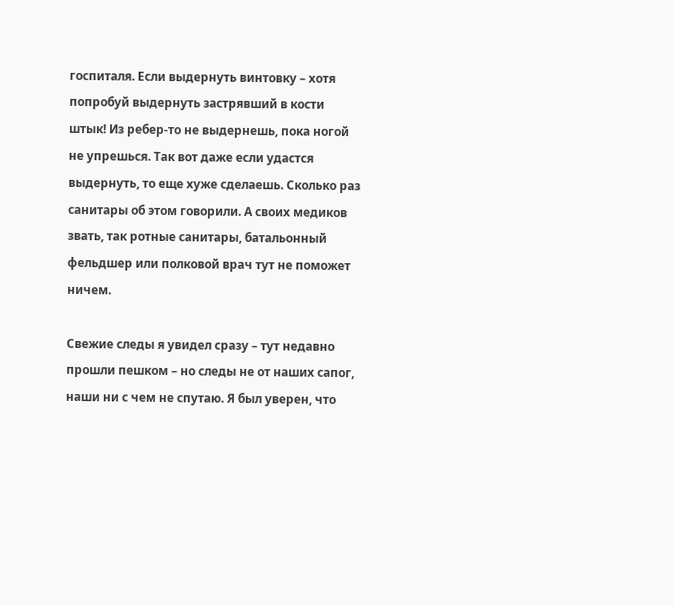госпиталя. Если выдернуть винтовку – хотя попробуй выдернуть застрявший в кости штык! Из ребер-то не выдернешь, пока ногой не упрешься. Так вот даже если удастся выдернуть, то еще хуже сделаешь. Сколько раз санитары об этом говорили. А своих медиков звать, так ротные санитары, батальонный фельдшер или полковой врач тут не поможет ничем.

Свежие следы я увидел сразу – тут недавно прошли пешком – но следы не от наших сапог, наши ни с чем не спутаю. Я был уверен, что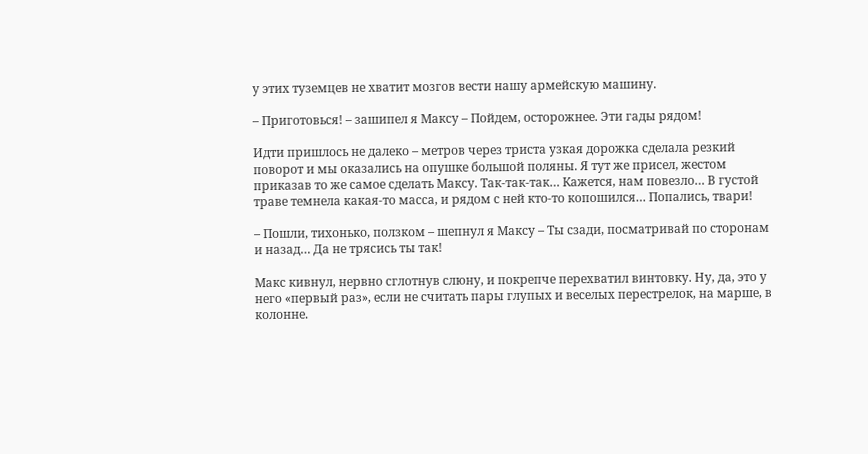у этих туземцев не хватит мозгов вести нашу армейскую машину.

– Приготовься! – зашипел я Максу – Пойдем, осторожнее. Эти гады рядом!

Идти пришлось не далеко – метров через триста узкая дорожка сделала резкий поворот и мы оказались на опушке большой поляны. Я тут же присел, жестом приказав то же самое сделать Максу. Так-так-так… Кажется, нам повезло… В густой траве темнела какая-то масса, и рядом с ней кто-то копошился… Попались, твари!

– Пошли, тихонько, ползком – шепнул я Максу – Ты сзади, посматривай по сторонам и назад… Да не трясись ты так!

Макс кивнул, нервно сглотнув слюну, и покрепче перехватил винтовку. Ну, да, это у него «первый раз», если не считать пары глупых и веселых перестрелок, на марше, в колонне.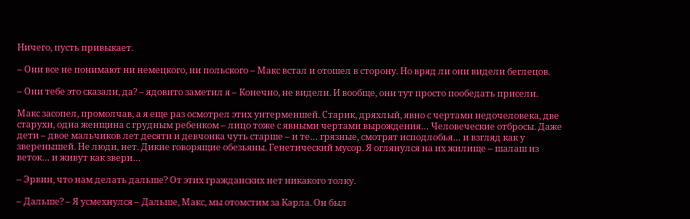Ничего, пусть привыкает.

– Они все не понимают ни немецкого, ни польского – Макс встал и отошел в сторону. Но вряд ли они видели беглецов.

– Они тебе это сказали, да? – ядовито заметил я – Конечно, не видели. И вообще, они тут просто пообедать присели.

Макс засопел, промолчав, а я еще раз осмотрел этих унтерменшей. Старик, дряхлый, явно с чертами недочеловека, две старухи, одна женщина с грудным ребенком – лицо тоже с явными чертами вырождения… Человеческие отбросы. Даже дети – двое мальчиков лет десяти и девчонка чуть старше – и те… грязные, смотрят исподлобья… и взгляд как у зверенышей. Не люди, нет. Дикие говорящие обезьяны. Генетический мусор. Я оглянулся на их жилище – шалаш из веток… и живут как звери…

– Эрвин, что нам делать дальше? От этих гражданских нет никакого толку.

– Дальше? – Я усмехнулся – Дальше, Макс, мы отомстим за Карла. Он был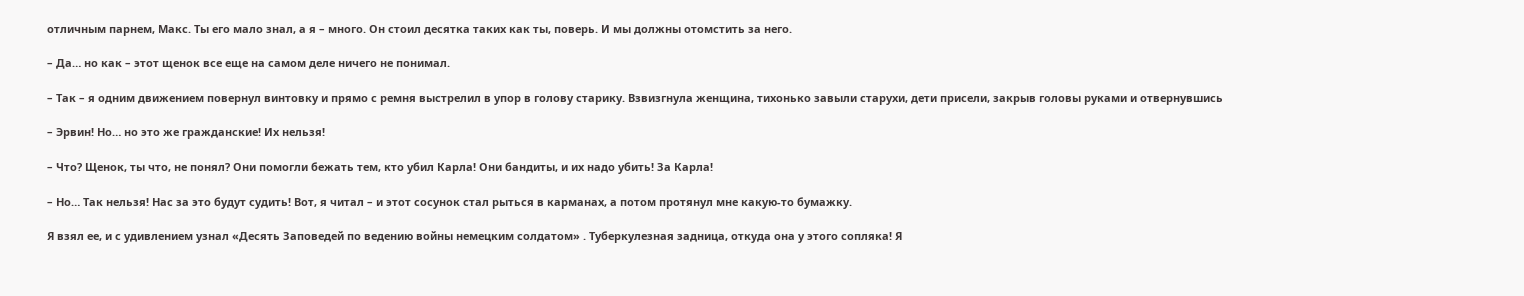отличным парнем, Макс. Ты его мало знал, а я – много. Он стоил десятка таких как ты, поверь. И мы должны отомстить за него.

– Да… но как – этот щенок все еще на самом деле ничего не понимал.

– Так – я одним движением повернул винтовку и прямо с ремня выстрелил в упор в голову старику. Взвизгнула женщина, тихонько завыли старухи, дети присели, закрыв головы руками и отвернувшись

– Эрвин! Но… но это же гражданские! Их нельзя!

– Что? Щенок, ты что, не понял? Они помогли бежать тем, кто убил Карла! Они бандиты, и их надо убить! За Карла!

– Но… Так нельзя! Нас за это будут судить! Вот, я читал – и этот сосунок стал рыться в карманах, а потом протянул мне какую-то бумажку.

Я взял ее, и с удивлением узнал «Десять Заповедей по ведению войны немецким солдатом» . Туберкулезная задница, откуда она у этого сопляка! Я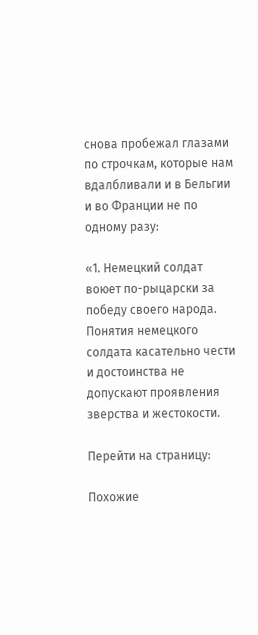снова пробежал глазами по строчкам, которые нам вдалбливали и в Бельгии и во Франции не по одному разу:

«1. Немецкий солдат воюет по-рыцарски за победу своего народа. Понятия немецкого солдата касательно чести и достоинства не допускают проявления зверства и жестокости.

Перейти на страницу:

Похожие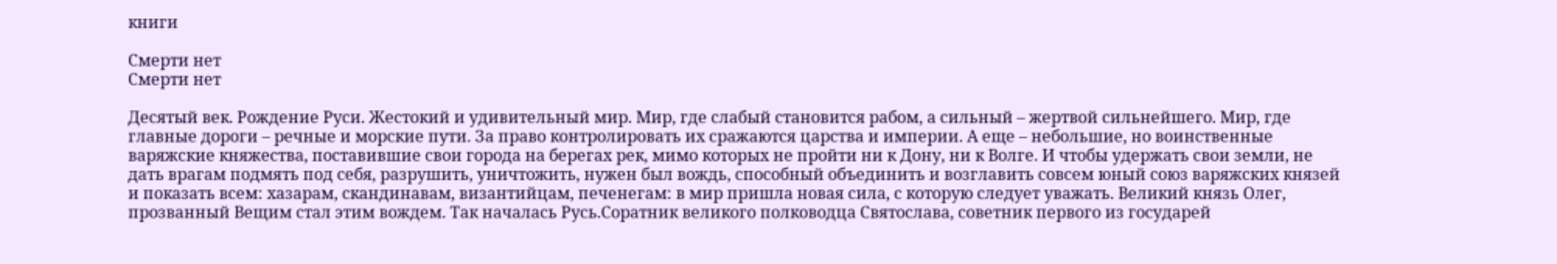книги

Смерти нет
Смерти нет

Десятый век. Рождение Руси. Жестокий и удивительный мир. Мир, где слабый становится рабом, а сильный – жертвой сильнейшего. Мир, где главные дороги – речные и морские пути. За право контролировать их сражаются царства и империи. А еще – небольшие, но воинственные варяжские княжества, поставившие свои города на берегах рек, мимо которых не пройти ни к Дону, ни к Волге. И чтобы удержать свои земли, не дать врагам подмять под себя, разрушить, уничтожить, нужен был вождь, способный объединить и возглавить совсем юный союз варяжских князей и показать всем: хазарам, скандинавам, византийцам, печенегам: в мир пришла новая сила, с которую следует уважать. Великий князь Олег, прозванный Вещим стал этим вождем. Так началась Русь.Соратник великого полководца Святослава, советник первого из государей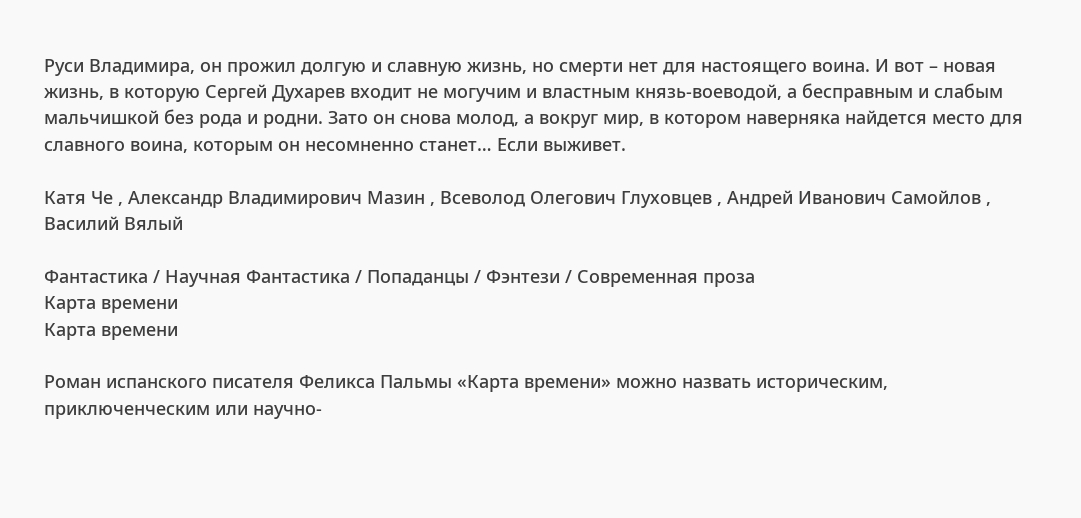Руси Владимира, он прожил долгую и славную жизнь, но смерти нет для настоящего воина. И вот – новая жизнь, в которую Сергей Духарев входит не могучим и властным князь-воеводой, а бесправным и слабым мальчишкой без рода и родни. Зато он снова молод, а вокруг мир, в котором наверняка найдется место для славного воина, которым он несомненно станет… Если выживет.

Катя Че , Александр Владимирович Мазин , Всеволод Олегович Глуховцев , Андрей Иванович Самойлов , Василий Вялый

Фантастика / Научная Фантастика / Попаданцы / Фэнтези / Современная проза
Карта времени
Карта времени

Роман испанского писателя Феликса Пальмы «Карта времени» можно назвать историческим, приключенческим или научно-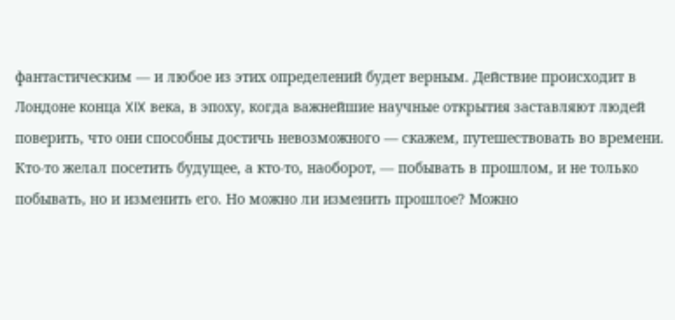фантастическим — и любое из этих определений будет верным. Действие происходит в Лондоне конца XIX века, в эпоху, когда важнейшие научные открытия заставляют людей поверить, что они способны достичь невозможного — скажем, путешествовать во времени. Кто-то желал посетить будущее, а кто-то, наоборот, — побывать в прошлом, и не только побывать, но и изменить его. Но можно ли изменить прошлое? Можно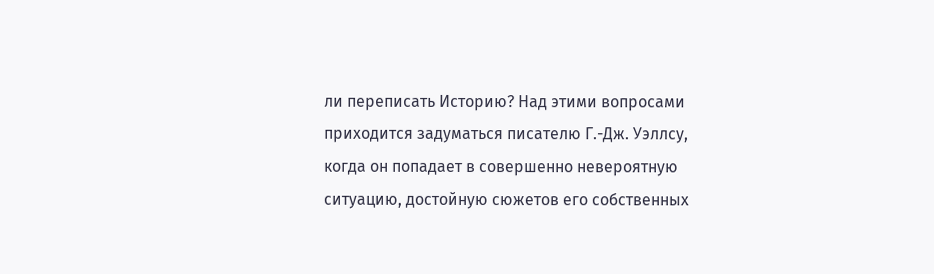ли переписать Историю? Над этими вопросами приходится задуматься писателю Г.-Дж. Уэллсу, когда он попадает в совершенно невероятную ситуацию, достойную сюжетов его собственных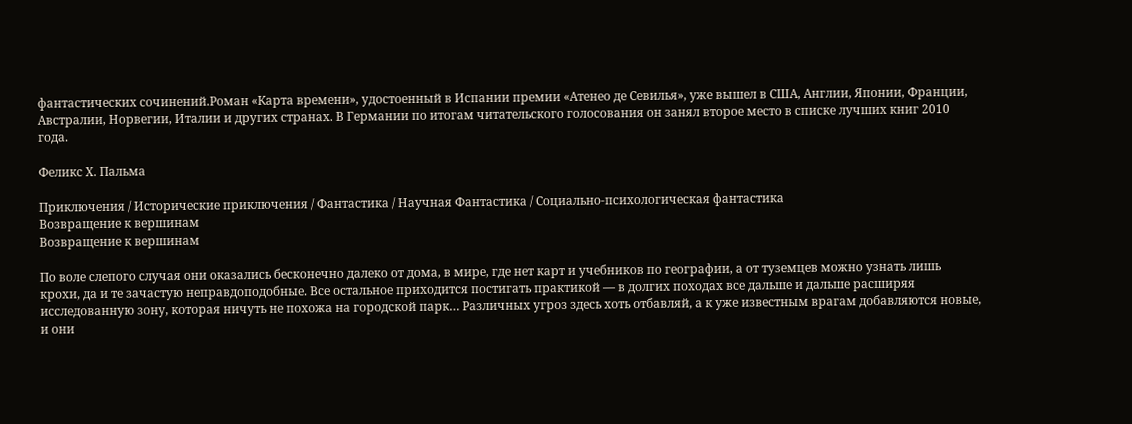фантастических сочинений.Роман «Карта времени», удостоенный в Испании премии «Атенео де Севилья», уже вышел в США, Англии, Японии, Франции, Австралии, Норвегии, Италии и других странах. В Германии по итогам читательского голосования он занял второе место в списке лучших книг 2010 года.

Феликс Х. Пальма

Приключения / Исторические приключения / Фантастика / Научная Фантастика / Социально-психологическая фантастика
Возвращение к вершинам
Возвращение к вершинам

По воле слепого случая они оказались бесконечно далеко от дома, в мире, где нет карт и учебников по географии, а от туземцев можно узнать лишь крохи, да и те зачастую неправдоподобные. Все остальное приходится постигать практикой — в долгих походах все дальше и дальше расширяя исследованную зону, которая ничуть не похожа на городской парк… Различных угроз здесь хоть отбавляй, а к уже известным врагам добавляются новые, и они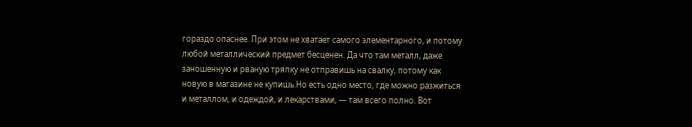гораздо опаснее. При этом не хватает самого элементарного, и потому любой металлический предмет бесценен. Да что там металл, даже заношенную и рваную тряпку не отправишь на свалку, потому как новую в магазине не купишь.Но есть одно место, где можно разжиться и металлом, и одеждой, и лекарствами, — там всего полно. Вот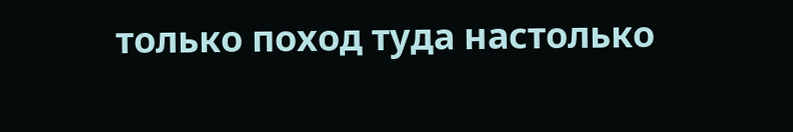только поход туда настолько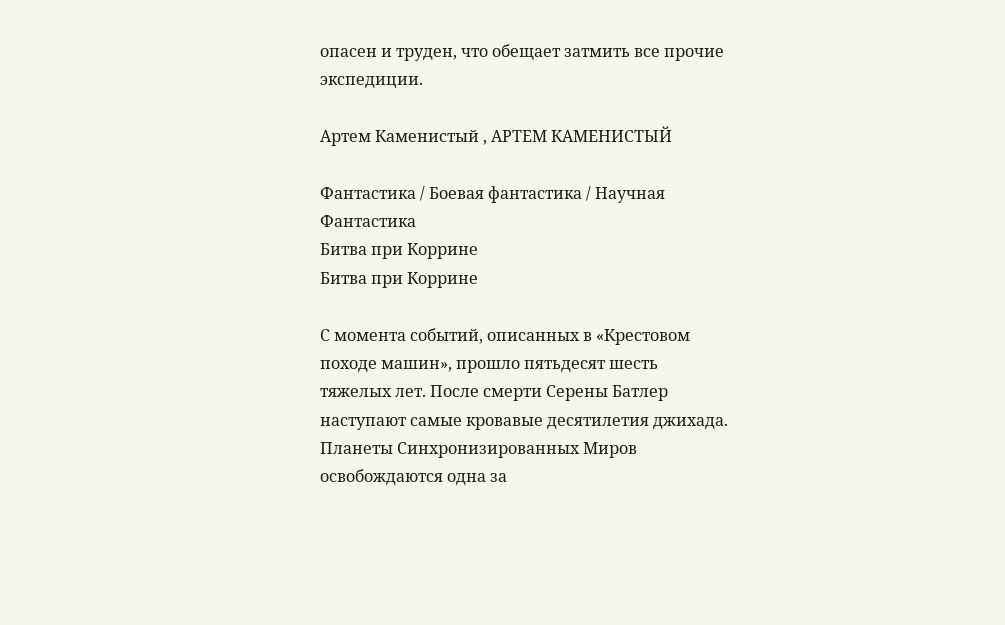опасен и труден, что обещает затмить все прочие экспедиции.

Артем Каменистый , АРТЕМ КАМЕНИСТЫЙ

Фантастика / Боевая фантастика / Научная Фантастика
Битва при Коррине
Битва при Коррине

С момента событий, описанных в «Крестовом походе машин», прошло пятьдесят шесть тяжелых лет. После смерти Серены Батлер наступают самые кровавые десятилетия джихада. Планеты Синхронизированных Миров освобождаются одна за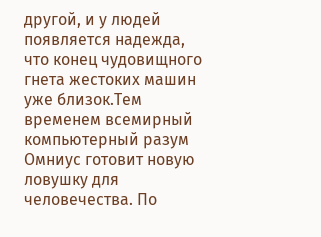другой, и у людей появляется надежда, что конец чудовищного гнета жестоких машин уже близок.Тем временем всемирный компьютерный разум Омниус готовит новую ловушку для человечества. По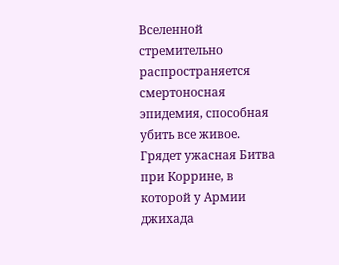Вселенной стремительно распространяется смертоносная эпидемия, способная убить все живое. Грядет ужасная Битва при Коррине, в которой у Армии джихада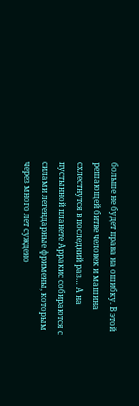больше не будет права на ошибку. В этой решающей битве человек и машина схлестнутся в последний раз… А на пустынной планете Арракис собираются с силами легендарные фримены, которым через много лет суждено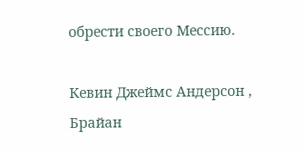обрести своего Мессию.

Кевин Джеймс Андерсон , Брайан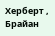Херберт , Брайан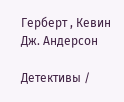Герберт , Кевин Дж. Андерсон

Детективы /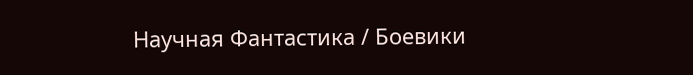Научная Фантастика / Боевики